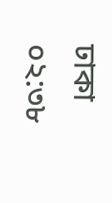ঢাকা ০২:৩৮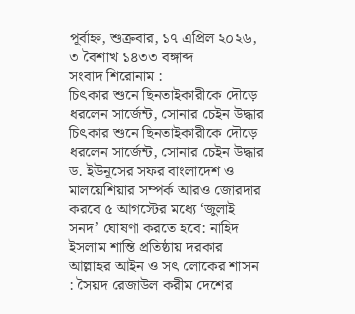পূর্বাহ্ন, শুক্রবার, ১৭ এপ্রিল ২০২৬, ৩ বৈশাখ ১৪৩৩ বঙ্গাব্দ
সংবাদ শিরোনাম :
চিৎকার শুনে ছিনতাইকারীকে দৌড়ে ধরলেন সার্জেন্ট, সোনার চেইন উদ্ধার চিৎকার শুনে ছিনতাইকারীকে দৌড়ে ধরলেন সার্জেন্ট, সোনার চেইন উদ্ধার ড. ইউনূসের সফর বাংলাদেশ ও মালয়েশিয়ার সম্পর্ক আরও জোরদার করবে ৫ আগস্টের মধ্যে ‘জুলাই সনদ’ ঘোষণা করতে হবে: নাহিদ ইসলাম শান্তি প্রতিষ্ঠায় দরকার আল্লাহর আইন ও সৎ লোকের শাসন : সৈয়দ রেজাউল করীম দেশের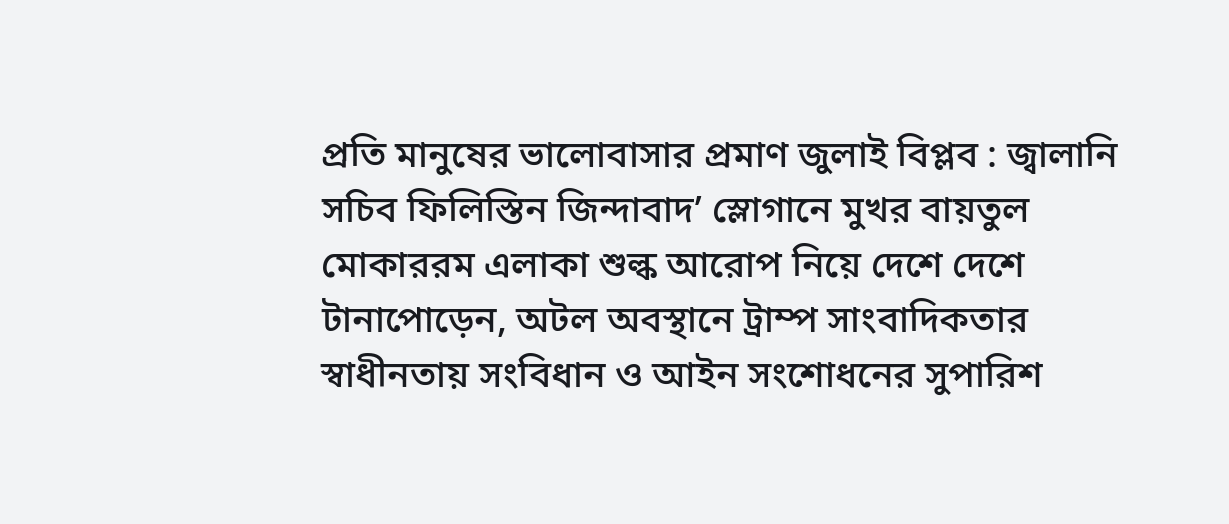প্রতি মানুষের ভালোবাসার প্রমাণ জুলাই বিপ্লব : জ্বালানি সচিব ফিলিস্তিন জিন্দাবাদ’ স্লোগানে মুখর বায়তুল মোকাররম এলাকা শুল্ক আরোপ নিয়ে দেশে দেশে টানাপোড়েন, অটল অবস্থানে ট্রাম্প সাংবাদিকতার স্বাধীনতায় সংবিধান ও আইন সংশোধনের সুপারিশ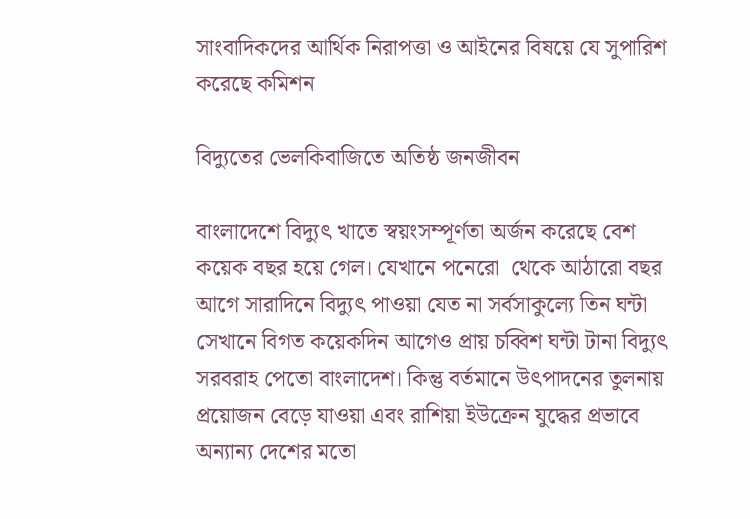সাংবাদিকদের আর্থিক নিরাপত্তা ও আইনের বিষয়ে যে সুপারিশ করেছে কমিশন

বিদ্যুতের ভেলকিবাজিতে অতিষ্ঠ জনজীবন

বাংলাদেশে বিদ্যুৎ খাতে স্বয়ংসম্পূর্ণতা অর্জন করেছে বেশ কয়েক বছর হয়ে গেল। যেখানে পনেরো  থেকে আঠারো বছর আগে সারাদিনে বিদ্যুৎ পাওয়া যেত না সর্বসাকুল্যে তিন ঘন্টা সেখানে বিগত কয়েকদিন আগেও প্রায় চব্বিশ ঘন্টা টানা বিদ্যুৎ সরবরাহ পেতো বাংলাদেশ। কিন্তু বর্তমানে উৎপাদনের তুলনায় প্রয়োজন বেড়ে যাওয়া এবং রাশিয়া ইউক্রেন যুদ্ধের প্রভাবে অন্যান্য দেশের মতো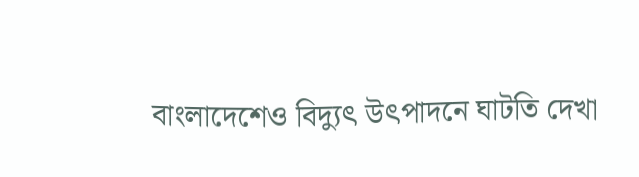বাংলাদেশেও বিদ্যুৎ উৎপাদনে ঘাটতি দেখা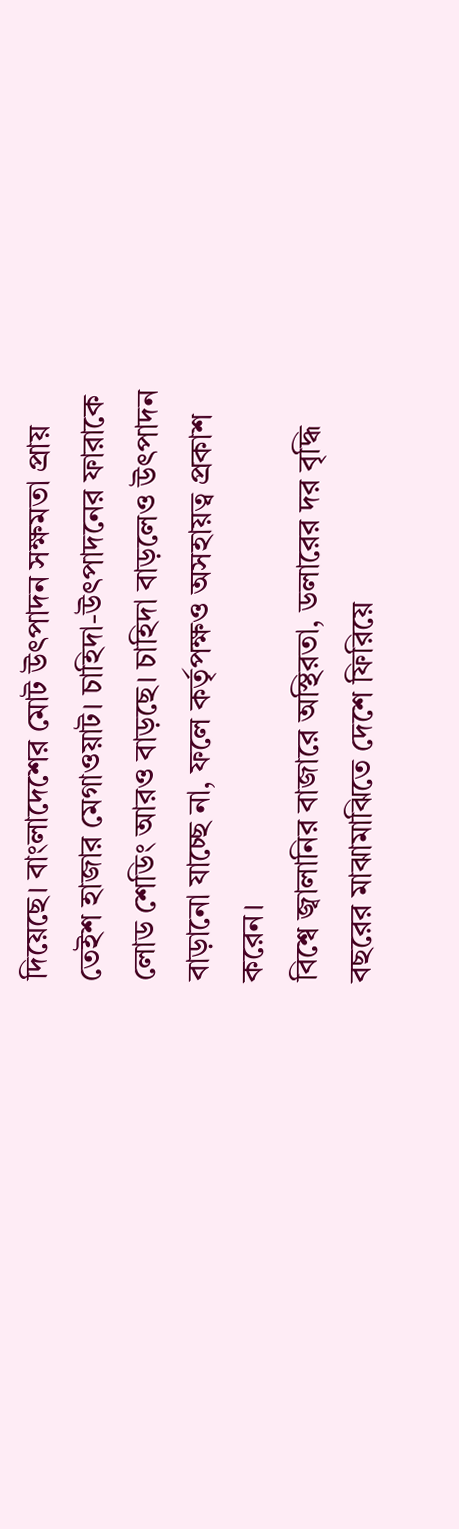দিয়েছে। বাংলাদেশের মোট উৎপাদন সক্ষমতা প্রায় তেইশ হাজার মেগাওয়াট। চাহিদা-উৎপাদনের ফারাকে লোড শেডিং আরও বাড়ছে। চাহিদা বাড়লেও উৎপাদন বাড়ানো যাচ্ছে না, ফলে কর্তৃপক্ষও অসহায়ত্ব প্রকাশ করেন।
বিশ্বে জ্বালানির বাজারে অস্থিরতা, ডলারের দর বৃদ্ধি বছরের মাঝামাঝিতে দেশে ফিরিয়ে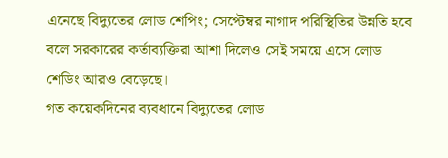এনেছে বিদ্যুতের লোড শেপিং; সেপ্টেম্বর নাগাদ পরিস্থিতির উন্নতি হবে বলে সরকারের কর্তাব্যক্তিরা আশা দিলেও সেই সময়ে এসে লোড শেডিং আরও বেড়েছে।
গত কয়েকদিনের ব্যবধানে বিদ্যুতের লোড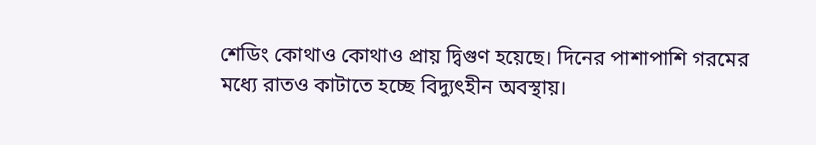শেডিং কোথাও কোথাও প্রায় দ্বিগুণ হয়েছে। দিনের পাশাপাশি গরমের মধ্যে রাতও কাটাতে হচ্ছে বিদ্যুৎহীন অবস্থায়।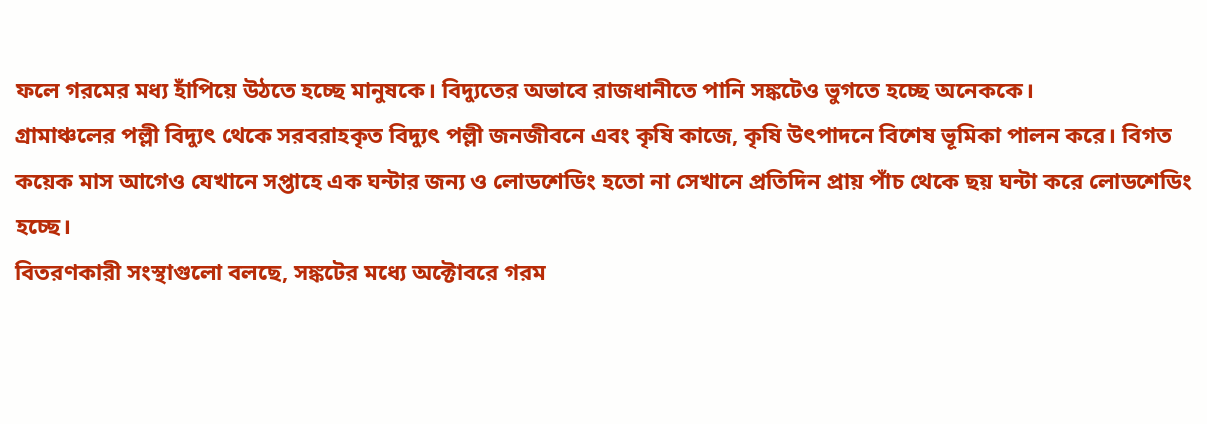ফলে গরমের মধ্য হাঁপিয়ে উঠতে হচ্ছে মানুষকে। বিদ্যুতের অভাবে রাজধানীতে পানি সঙ্কটেও ভুগতে হচ্ছে অনেককে।
গ্রামাঞ্চলের পল্লী বিদ্যুৎ থেকে সরবরাহকৃত বিদ্যুৎ পল্লী জনজীবনে এবং কৃষি কাজে, কৃষি উৎপাদনে বিশেষ ভূমিকা পালন করে। বিগত কয়েক মাস আগেও যেখানে সপ্তাহে এক ঘন্টার জন্য ও লোডশেডিং হতো না সেখানে প্রতিদিন প্রায় পাঁচ থেকে ছয় ঘন্টা করে লোডশেডিং হচ্ছে।
বিতরণকারী সংস্থাগুলো বলছে, সঙ্কটের মধ্যে অক্টোবরে গরম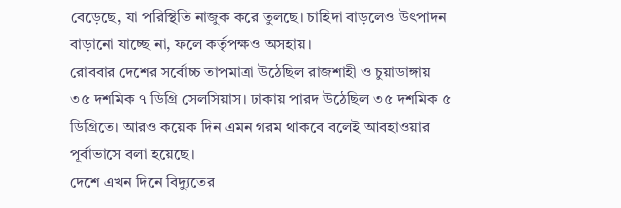বেড়েছে, যা পরিস্থিতি নাজুক করে তুলছে। চাহিদা বাড়লেও উৎপাদন বাড়ানো যাচ্ছে না, ফলে কর্তৃপক্ষও অসহায়।
রোববার দেশের সর্বোচ্চ তাপমাত্রা উঠেছিল রাজশাহী ও চুয়াডাঙ্গায় ৩৫ দশমিক ৭ ডিগ্রি সেলসিয়াস। ঢাকায় পারদ উঠেছিল ৩৫ দশমিক ৫ ডিগ্রিতে। আরও কয়েক দিন এমন গরম থাকবে বলেই আবহাওয়ার পূর্বাভাসে বলা হয়েছে।
দেশে এখন দিনে বিদ্যুতের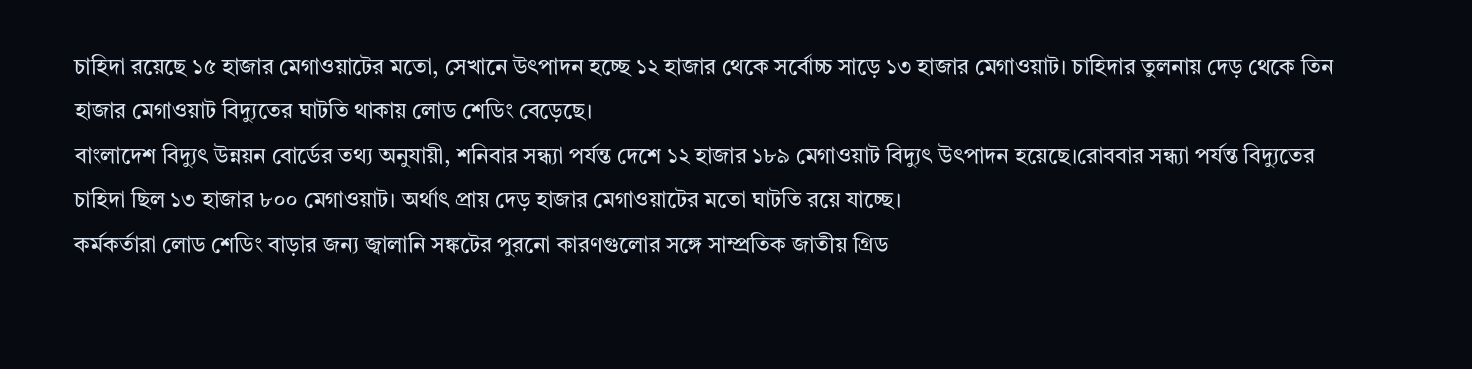চাহিদা রয়েছে ১৫ হাজার মেগাওয়াটের মতো, সেখানে উৎপাদন হচ্ছে ১২ হাজার থেকে সর্বোচ্চ সাড়ে ১৩ হাজার মেগাওয়াট। চাহিদার তুলনায় দেড় থেকে তিন হাজার মেগাওয়াট বিদ্যুতের ঘাটতি থাকায় লোড শেডিং বেড়েছে।
বাংলাদেশ বিদ্যুৎ উন্নয়ন বোর্ডের তথ্য অনুযায়ী, শনিবার সন্ধ্যা পর্যন্ত দেশে ১২ হাজার ১৮৯ মেগাওয়াট বিদ্যুৎ উৎপাদন হয়েছে।রোববার সন্ধ্যা পর্যন্ত বিদ্যুতের চাহিদা ছিল ১৩ হাজার ৮০০ মেগাওয়াট। অর্থাৎ প্রায় দেড় হাজার মেগাওয়াটের মতো ঘাটতি রয়ে যাচ্ছে।
কর্মকর্তারা লোড শেডিং বাড়ার জন্য জ্বালানি সঙ্কটের পুরনো কারণগুলোর সঙ্গে সাম্প্রতিক জাতীয় গ্রিড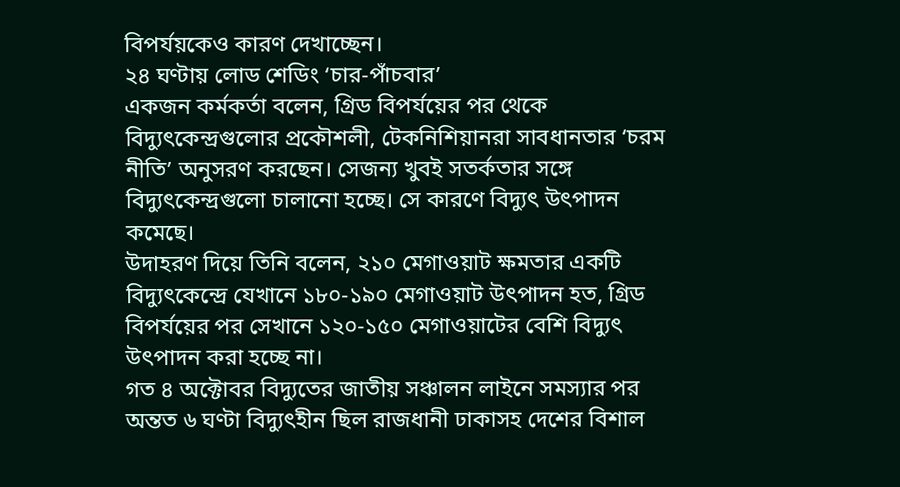বিপর্যয়কেও কারণ দেখাচ্ছেন।
২৪ ঘণ্টায় লোড শেডিং ‘চার-পাঁচবার’
একজন কর্মকর্তা বলেন, গ্রিড বিপর্যয়ের পর থেকে বিদ্যুৎকেন্দ্রগুলোর প্রকৌশলী, টেকনিশিয়ানরা সাবধানতার ‘চরম নীতি’ অনুসরণ করছেন। সেজন্য খুবই সতর্কতার সঙ্গে বিদ্যুৎকেন্দ্রগুলো চালানো হচ্ছে। সে কারণে বিদ্যুৎ উৎপাদন কমেছে।
উদাহরণ দিয়ে তিনি বলেন, ২১০ মেগাওয়াট ক্ষমতার একটি বিদ্যুৎকেন্দ্রে যেখানে ১৮০-১৯০ মেগাওয়াট উৎপাদন হত, গ্রিড বিপর্যয়ের পর সেখানে ১২০-১৫০ মেগাওয়াটের বেশি বিদ্যুৎ উৎপাদন করা হচ্ছে না।
গত ৪ অক্টোবর বিদ্যুতের জাতীয় সঞ্চালন লাইনে সমস্যার পর অন্তত ৬ ঘণ্টা বিদ্যুৎহীন ছিল রাজধানী ঢাকাসহ দেশের বিশাল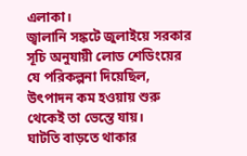এলাকা।
জ্বালানি সঙ্কটে জুলাইয়ে সরকার সূচি অনুযায়ী লোড শেডিংয়ের যে পরিকল্পনা দিয়েছিল, উৎপাদন কম হওয়ায় শুরু থেকেই তা ভেস্তে যায়।
ঘাটতি বাড়তে থাকার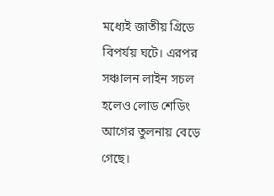মধ্যেই জাতীয় গ্রিডে বিপর্যয় ঘটে। এরপর সঞ্চালন লাইন সচল হলেও লোড শেডিং আগের তুলনায় বেড়ে গেছে।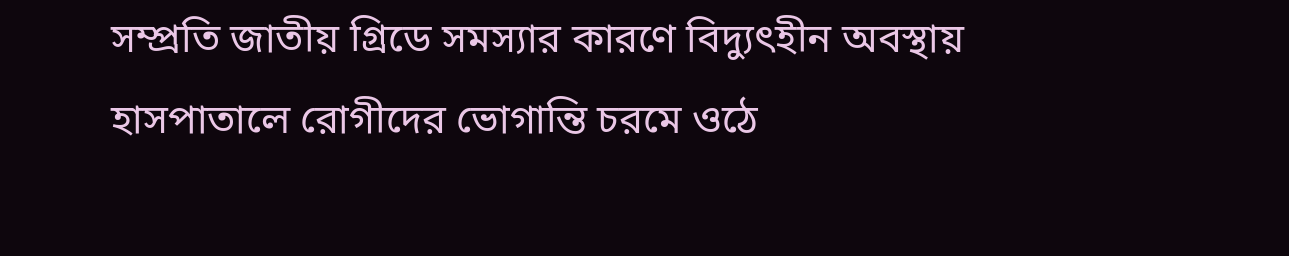সম্প্রতি জাতীয় গ্রিডে সমস্যার কারণে বিদ্যুৎহীন অবস্থায় হাসপাতালে রোগীদের ভোগান্তি চরমে ওঠে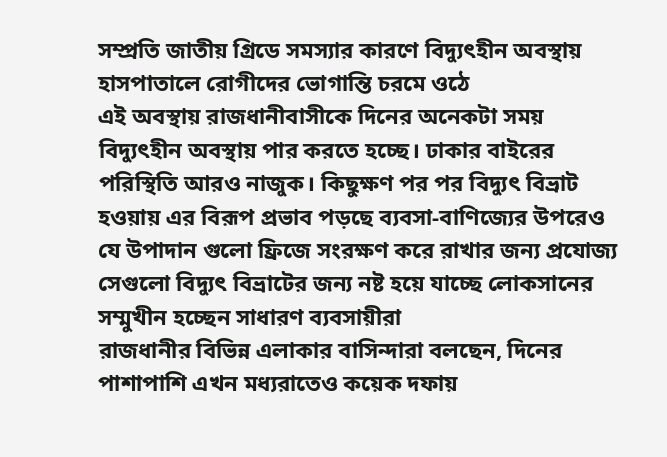সম্প্রতি জাতীয় গ্রিডে সমস্যার কারণে বিদ্যুৎহীন অবস্থায় হাসপাতালে রোগীদের ভোগান্তি চরমে ওঠে
এই অবস্থায় রাজধানীবাসীকে দিনের অনেকটা সময় বিদ্যুৎহীন অবস্থায় পার করতে হচ্ছে। ঢাকার বাইরের পরিস্থিতি আরও নাজুক। কিছুক্ষণ পর পর বিদ্যুৎ বিভ্রাট হওয়ায় এর বিরূপ প্রভাব পড়ছে ব্যবসা-বাণিজ্যের উপরেও যে উপাদান গুলো ফ্রিজে সংরক্ষণ করে রাখার জন্য প্রযোজ্য সেগুলো বিদ্যুৎ বিভ্রাটের জন্য নষ্ট হয়ে যাচ্ছে লোকসানের সম্মুখীন হচ্ছেন সাধারণ ব্যবসায়ীরা
রাজধানীর বিভিন্ন এলাকার বাসিন্দারা বলছেন, দিনের পাশাপাশি এখন মধ্যরাতেও কয়েক দফায়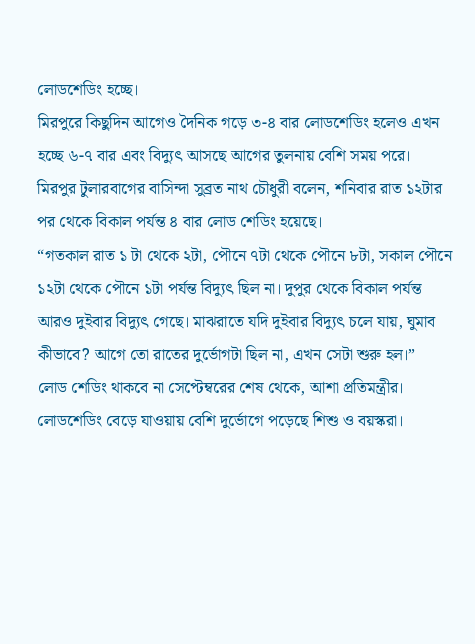লোডশেডিং হচ্ছে।
মিরপুরে কিছুদিন আগেও দৈনিক গড়ে ৩-৪ বার লোডশেডিং হলেও এখন হচ্ছে ৬-৭ বার এবং বিদ্যুৎ আসছে আগের তুলনায় বেশি সময় পরে।
মিরপুর টুলারবাগের বাসিন্দা সুব্রত নাথ চৌধুরী বলেন, শনিবার রাত ১২টার পর থেকে বিকাল পর্যন্ত ৪ বার লোড শেডিং হয়েছে।
“গতকাল রাত ১ টা থেকে ২টা, পৌনে ৭টা থেকে পৌনে ৮টা, সকাল পৌনে ১২টা থেকে পৌনে ১টা পর্যন্ত বিদ্যুৎ ছিল না। দুপুর থেকে বিকাল পর্যন্ত আরও দুইবার বিদ্যুৎ গেছে। মাঝরাতে যদি দুইবার বিদ্যুৎ চলে যায়, ঘুমাব কীভাবে? আগে তো রাতের দুর্ভোগটা ছিল না, এখন সেটা শুরু হল।”
লোড শেডিং থাকবে না সেপ্টেম্বরের শেষ থেকে, আশা প্রতিমন্ত্রীর।
লোডশেডিং বেড়ে যাওয়ায় বেশি দুর্ভোগে পড়েছে শিশু ও বয়স্করা।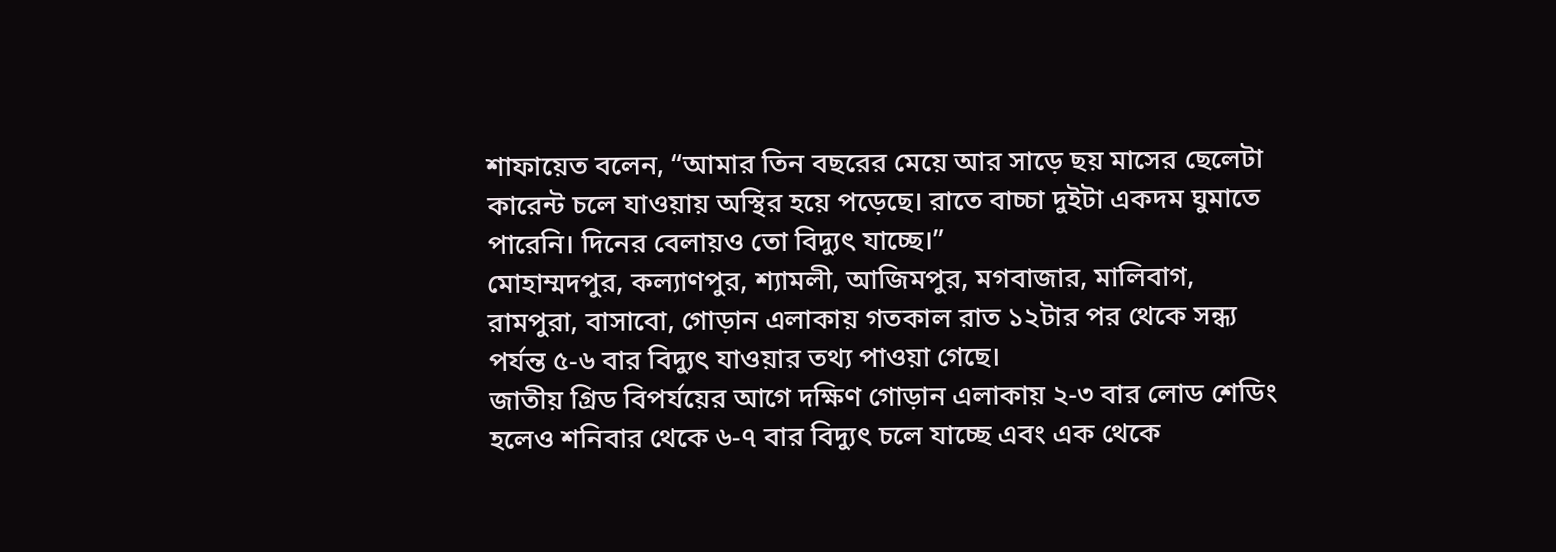শাফায়েত বলেন, “আমার তিন বছরের মেয়ে আর সাড়ে ছয় মাসের ছেলেটা কারেন্ট চলে যাওয়ায় অস্থির হয়ে পড়েছে। রাতে বাচ্চা দুইটা একদম ঘুমাতে পারেনি। দিনের বেলায়ও তো বিদ্যুৎ যাচ্ছে।”
মোহাম্মদপুর, কল্যাণপুর, শ্যামলী, আজিমপুর, মগবাজার, মালিবাগ, রামপুরা, বাসাবো, গোড়ান এলাকায় গতকাল রাত ১২টার পর থেকে সন্ধ্য পর্যন্ত ৫-৬ বার বিদ্যুৎ যাওয়ার তথ্য পাওয়া গেছে।
জাতীয় গ্রিড বিপর্যয়ের আগে দক্ষিণ গোড়ান এলাকায় ২-৩ বার লোড শেডিং হলেও শনিবার থেকে ৬-৭ বার বিদ্যুৎ চলে যাচ্ছে এবং এক থেকে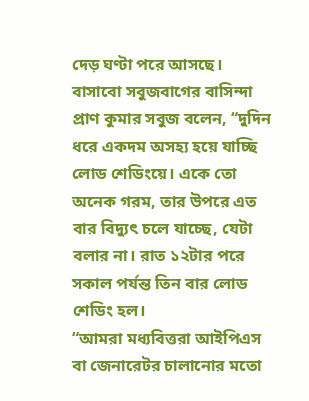দেড় ঘণ্টা পরে আসছে।
বাসাবো সবুজবাগের বাসিন্দা প্রাণ কুমার সবুজ বলেন, “দুদিন ধরে একদম অসহ্য হয়ে যাচ্ছি লোড শেডিংয়ে। একে তো অনেক গরম, তার উপরে এত বার বিদ্যুৎ চলে যাচ্ছে, যেটা বলার না। রাত ১২টার পরে সকাল পর্যন্ত তিন বার লোড শেডিং হল।
“আমরা মধ্যবিত্তরা আইপিএস বা জেনারেটর চালানোর মতো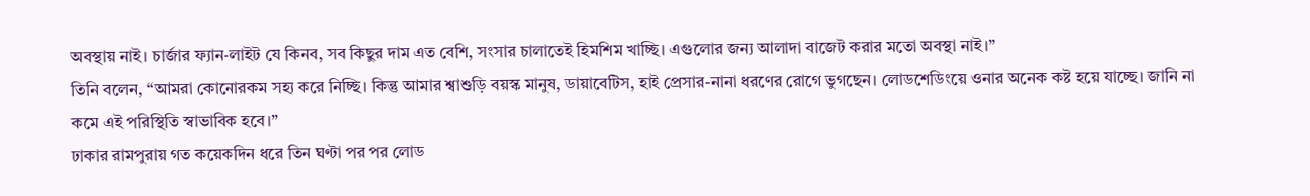অবস্থায় নাই। চার্জার ফ্যান-লাইট যে কিনব, সব কিছুর দাম এত বেশি, সংসার চালাতেই হিমশিম খাচ্ছি। এগুলোর জন্য আলাদা বাজেট করার মতো অবস্থা নাই।”
তিনি বলেন, “আমরা কোনোরকম সহ্য করে নিচ্ছি। কিন্তু আমার শ্বাশুড়ি বয়স্ক মানুষ, ডায়াবেটিস, হাই প্রেসার-নানা ধরণের রোগে ভুগছেন। লোডশেডিংয়ে ওনার অনেক কষ্ট হয়ে যাচ্ছে। জানি না কমে এই পরিস্থিতি স্বাভাবিক হবে।”
ঢাকার রামপুরায় গত কয়েকদিন ধরে তিন ঘণ্টা পর পর লোড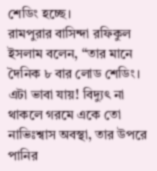শেডিং হচ্ছে।
রামপুরার বাসিন্দা রফিকুল ইসলাম বলেন, “তার মানে দৈনিক ৮ বার লোড শেডিং। এটা ভাবা যায়! বিদ্যুৎ না থাকলে গরমে একে তো নাভিঃশ্বাস অবস্থা, তার উপরে পানির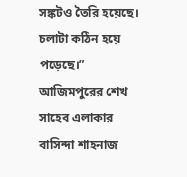সঙ্কটও তৈরি হয়েছে। চলাটা কঠিন হয়ে পড়েছে।”
আজিমপুরের শেখ সাহেব এলাকার বাসিন্দা শাহনাজ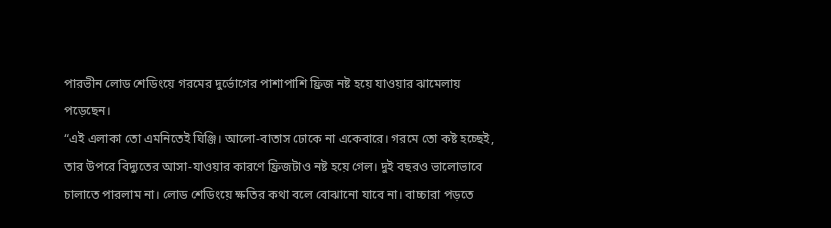পারভীন লোড শেডিংয়ে গরমের দুর্ভোগের পাশাপাশি ফ্রিজ নষ্ট হয়ে যাওয়ার ঝামেলায় পড়েছেন।
“এই এলাকা তো এমনিতেই ঘিঞ্জি। আলো-বাতাস ঢোকে না একেবারে। গরমে তো কষ্ট হচ্ছেই, তার উপরে বিদ্যুতের আসা-যাওয়ার কারণে ফ্রিজটাও নষ্ট হয়ে গেল। দুই বছরও ভালোভাবে চালাতে পারলাম না। লোড শেডিংয়ে ক্ষতির কথা বলে বোঝানো যাবে না। বাচ্চারা পড়তে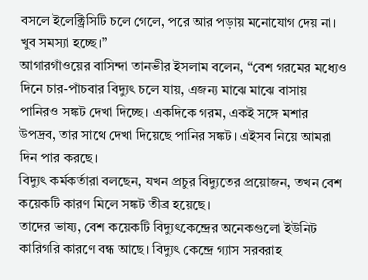বসলে ইলেক্ট্রিসিটি চলে গেলে, পরে আর পড়ায় মনোযোগ দেয় না। খুব সমস্যা হচ্ছে।”
আগারগাঁওয়ের বাসিন্দা তানভীর ইসলাম বলেন, “বেশ গরমের মধ্যেও দিনে চার-পাঁচবার বিদ্যুৎ চলে যায়, এজন্য মাঝে মাঝে বাসায় পানিরও সঙ্কট দেখা দিচ্ছে। একদিকে গরম, একই সঙ্গে মশার উপদ্রব, তার সাথে দেখা দিয়েছে পানির সঙ্কট। এইসব নিয়ে আমরা দিন পার করছে।
বিদ্যুৎ কর্মকর্তারা বলছেন, যখন প্রচুর বিদ্যুতের প্রয়োজন, তখন বেশ কয়েকটি কারণ মিলে সঙ্কট তীব্র হয়েছে।
তাদের ভাষ্য, বেশ কয়েকটি বিদ্যুৎকেন্দ্রের অনেকগুলো ইউনিট কারিগরি কারণে বন্ধ আছে। বিদ্যুৎ কেন্দ্রে গ্যাস সরবরাহ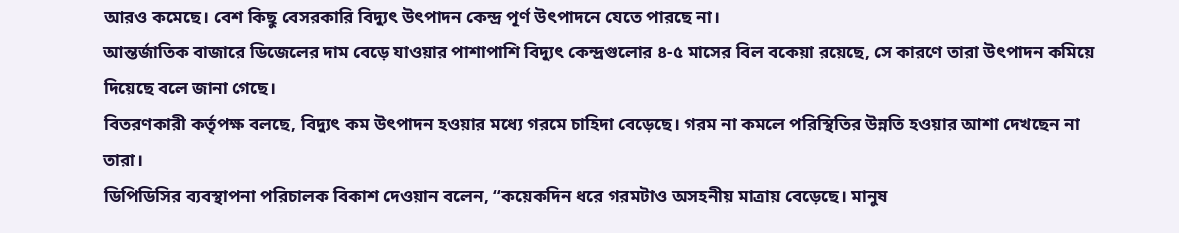আরও কমেছে। বেশ কিছু বেসরকারি বিদ্যুৎ উৎপাদন কেন্দ্র পূর্ণ উৎপাদনে যেতে পারছে না।
আন্তর্জাতিক বাজারে ডিজেলের দাম বেড়ে যাওয়ার পাশাপাশি বিদ্যুৎ কেন্দ্রগুলোর ৪-৫ মাসের বিল বকেয়া রয়েছে, সে কারণে তারা উৎপাদন কমিয়ে দিয়েছে বলে জানা গেছে।
বিতরণকারী কর্তৃপক্ষ বলছে, বিদ্যুৎ কম উৎপাদন হওয়ার মধ্যে গরমে চাহিদা বেড়েছে। গরম না কমলে পরিস্থিতির উন্নতি হওয়ার আশা দেখছেন না তারা।
ডিপিডিসির ব্যবস্থাপনা পরিচালক বিকাশ দেওয়ান বলেন, “কয়েকদিন ধরে গরমটাও অসহনীয় মাত্রায় বেড়েছে। মানুষ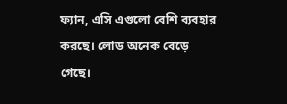ফ্যান, এসি এগুলো বেশি ব্যবহার করছে। লোড অনেক বেড়ে গেছে।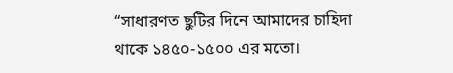“সাধারণত ছুটির দিনে আমাদের চাহিদা থাকে ১৪৫০-১৫০০ এর মতো।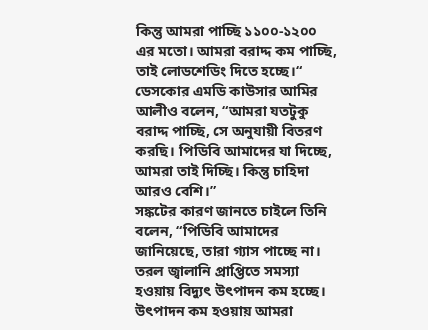কিন্তু আমরা পাচ্ছি ১১০০-১২০০ এর মতো। আমরা বরাদ্দ কম পাচ্ছি, তাই লোডশেডিং দিতে হচ্ছে।“
ডেসকোর এমডি কাউসার আমির আলীও বলেন, “আমরা যতটুকু বরাদ্দ পাচ্ছি, সে অনুযায়ী বিতরণ করছি। পিডিবি আমাদের যা দিচ্ছে, আমরা তাই দিচ্ছি। কিন্তু চাহিদা আরও বেশি।”
সঙ্কটের কারণ জানতে চাইলে তিনি বলেন, “পিডিবি আমাদের জানিয়েছে, তারা গ্যাস পাচ্ছে না। তরল জ্বালানি প্রাপ্তিতে সমস্যা হওয়ায় বিদ্যুৎ উৎপাদন কম হচ্ছে। উৎপাদন কম হওয়ায় আমরা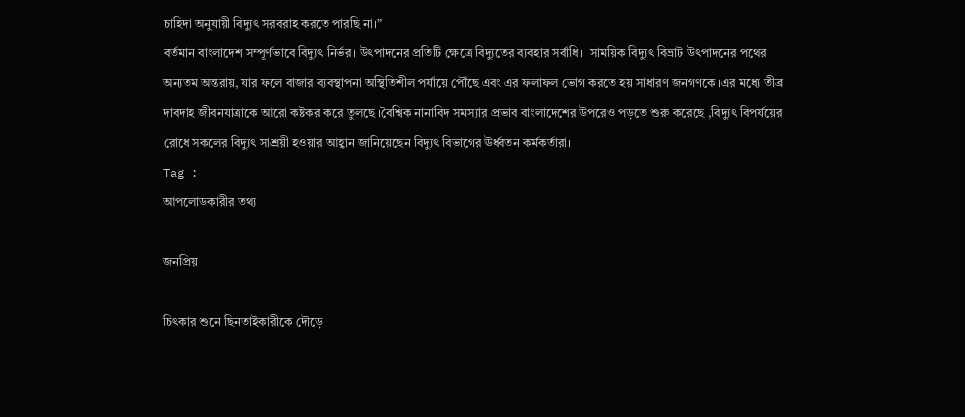চাহিদা অনুযায়ী বিদ্যুৎ সরবরাহ করতে পারছি না।”
বর্তমান বাংলাদেশ সম্পূর্ণভাবে বিদ্যুৎ নির্ভর। উৎপাদনের প্রতিটি ক্ষেত্রে বিদ্যুতের ব্যবহার সর্বাধি।  সাময়িক বিদ্যুৎ বিভ্রাট উৎপাদনের পথের অন্যতম অন্তরায়, যার ফলে বাজার ব্যবস্থাপনা অস্থিতিশীল পর্যায়ে পৌঁছে এবং এর ফলাফল ভোগ করতে হয় সাধারণ জনগণকে ।এর মধ্যে তীব্র দাবদাহ জীবনযাত্রাকে আরো কষ্টকর করে তুলছে ।বৈশ্বিক নানাবিদ সমস্যার প্রভাব বাংলাদেশের উপরেও পড়তে শুরু করেছে ,বিদ্যুৎ বিপর্যয়ের রোধে সকলের বিদ্যুৎ সাশ্রয়ী হওয়ার আহ্বান জানিয়েছেন বিদ্যুৎ বিভাগের ঊর্ধ্বতন কর্মকর্তারা।
Tag :
আপলোডকারীর তথ্য

জনপ্রিয়

চিৎকার শুনে ছিনতাইকারীকে দৌড়ে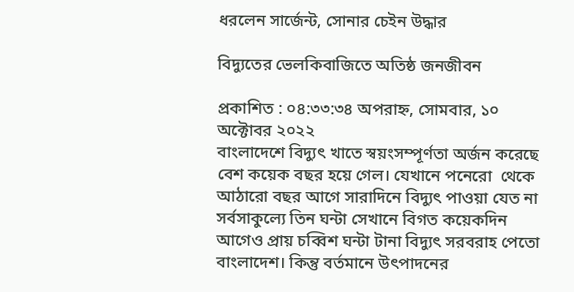ধরলেন সার্জেন্ট, সোনার চেইন উদ্ধার

বিদ্যুতের ভেলকিবাজিতে অতিষ্ঠ জনজীবন

প্রকাশিত : ০৪:৩৩:৩৪ অপরাহ্ন, সোমবার, ১০ অক্টোবর ২০২২
বাংলাদেশে বিদ্যুৎ খাতে স্বয়ংসম্পূর্ণতা অর্জন করেছে বেশ কয়েক বছর হয়ে গেল। যেখানে পনেরো  থেকে আঠারো বছর আগে সারাদিনে বিদ্যুৎ পাওয়া যেত না সর্বসাকুল্যে তিন ঘন্টা সেখানে বিগত কয়েকদিন আগেও প্রায় চব্বিশ ঘন্টা টানা বিদ্যুৎ সরবরাহ পেতো বাংলাদেশ। কিন্তু বর্তমানে উৎপাদনের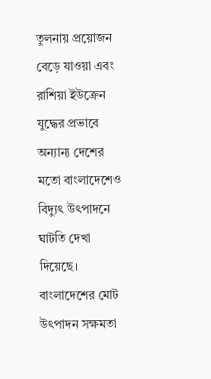তুলনায় প্রয়োজন বেড়ে যাওয়া এবং রাশিয়া ইউক্রেন যুদ্ধের প্রভাবে অন্যান্য দেশের মতো বাংলাদেশেও বিদ্যুৎ উৎপাদনে ঘাটতি দেখা দিয়েছে। বাংলাদেশের মোট উৎপাদন সক্ষমতা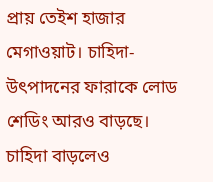প্রায় তেইশ হাজার মেগাওয়াট। চাহিদা-উৎপাদনের ফারাকে লোড শেডিং আরও বাড়ছে। চাহিদা বাড়লেও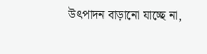উৎপাদন বাড়ানো যাচ্ছে না,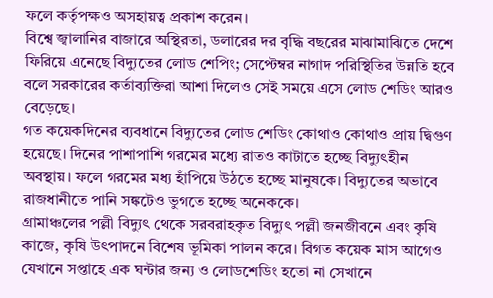ফলে কর্তৃপক্ষও অসহায়ত্ব প্রকাশ করেন।
বিশ্বে জ্বালানির বাজারে অস্থিরতা, ডলারের দর বৃদ্ধি বছরের মাঝামাঝিতে দেশে ফিরিয়ে এনেছে বিদ্যুতের লোড শেপিং; সেপ্টেম্বর নাগাদ পরিস্থিতির উন্নতি হবে বলে সরকারের কর্তাব্যক্তিরা আশা দিলেও সেই সময়ে এসে লোড শেডিং আরও বেড়েছে।
গত কয়েকদিনের ব্যবধানে বিদ্যুতের লোড শেডিং কোথাও কোথাও প্রায় দ্বিগুণ হয়েছে। দিনের পাশাপাশি গরমের মধ্যে রাতও কাটাতে হচ্ছে বিদ্যুৎহীন অবস্থায়। ফলে গরমের মধ্য হাঁপিয়ে উঠতে হচ্ছে মানুষকে। বিদ্যুতের অভাবে রাজধানীতে পানি সঙ্কটেও ভুগতে হচ্ছে অনেককে।
গ্রামাঞ্চলের পল্লী বিদ্যুৎ থেকে সরবরাহকৃত বিদ্যুৎ পল্লী জনজীবনে এবং কৃষি কাজে, কৃষি উৎপাদনে বিশেষ ভূমিকা পালন করে। বিগত কয়েক মাস আগেও যেখানে সপ্তাহে এক ঘন্টার জন্য ও লোডশেডিং হতো না সেখানে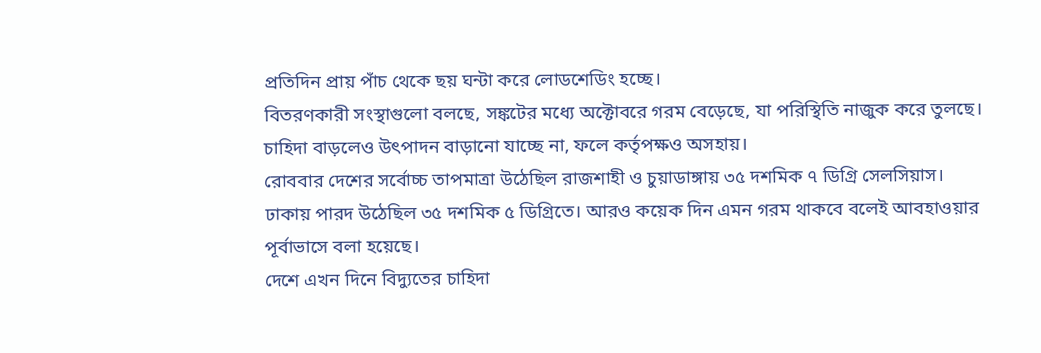প্রতিদিন প্রায় পাঁচ থেকে ছয় ঘন্টা করে লোডশেডিং হচ্ছে।
বিতরণকারী সংস্থাগুলো বলছে, সঙ্কটের মধ্যে অক্টোবরে গরম বেড়েছে, যা পরিস্থিতি নাজুক করে তুলছে। চাহিদা বাড়লেও উৎপাদন বাড়ানো যাচ্ছে না, ফলে কর্তৃপক্ষও অসহায়।
রোববার দেশের সর্বোচ্চ তাপমাত্রা উঠেছিল রাজশাহী ও চুয়াডাঙ্গায় ৩৫ দশমিক ৭ ডিগ্রি সেলসিয়াস। ঢাকায় পারদ উঠেছিল ৩৫ দশমিক ৫ ডিগ্রিতে। আরও কয়েক দিন এমন গরম থাকবে বলেই আবহাওয়ার পূর্বাভাসে বলা হয়েছে।
দেশে এখন দিনে বিদ্যুতের চাহিদা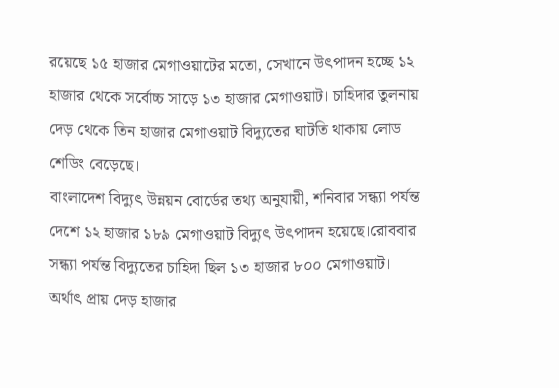রয়েছে ১৫ হাজার মেগাওয়াটের মতো, সেখানে উৎপাদন হচ্ছে ১২ হাজার থেকে সর্বোচ্চ সাড়ে ১৩ হাজার মেগাওয়াট। চাহিদার তুলনায় দেড় থেকে তিন হাজার মেগাওয়াট বিদ্যুতের ঘাটতি থাকায় লোড শেডিং বেড়েছে।
বাংলাদেশ বিদ্যুৎ উন্নয়ন বোর্ডের তথ্য অনুযায়ী, শনিবার সন্ধ্যা পর্যন্ত দেশে ১২ হাজার ১৮৯ মেগাওয়াট বিদ্যুৎ উৎপাদন হয়েছে।রোববার সন্ধ্যা পর্যন্ত বিদ্যুতের চাহিদা ছিল ১৩ হাজার ৮০০ মেগাওয়াট। অর্থাৎ প্রায় দেড় হাজার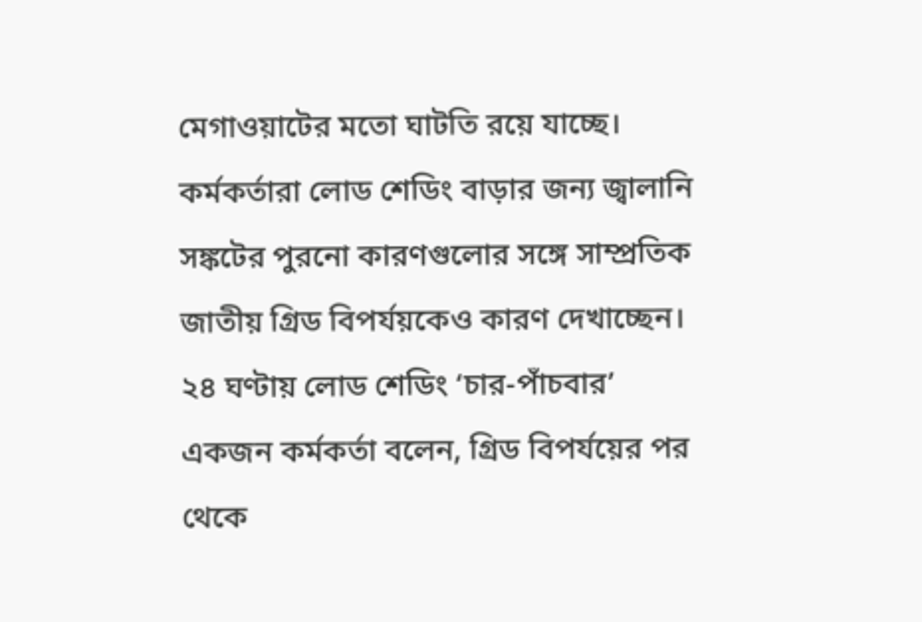মেগাওয়াটের মতো ঘাটতি রয়ে যাচ্ছে।
কর্মকর্তারা লোড শেডিং বাড়ার জন্য জ্বালানি সঙ্কটের পুরনো কারণগুলোর সঙ্গে সাম্প্রতিক জাতীয় গ্রিড বিপর্যয়কেও কারণ দেখাচ্ছেন।
২৪ ঘণ্টায় লোড শেডিং ‘চার-পাঁচবার’
একজন কর্মকর্তা বলেন, গ্রিড বিপর্যয়ের পর থেকে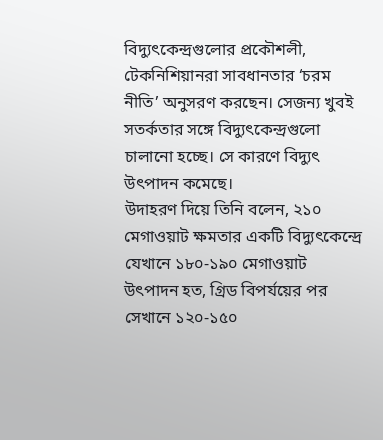বিদ্যুৎকেন্দ্রগুলোর প্রকৌশলী, টেকনিশিয়ানরা সাবধানতার ‘চরম নীতি’ অনুসরণ করছেন। সেজন্য খুবই সতর্কতার সঙ্গে বিদ্যুৎকেন্দ্রগুলো চালানো হচ্ছে। সে কারণে বিদ্যুৎ উৎপাদন কমেছে।
উদাহরণ দিয়ে তিনি বলেন, ২১০ মেগাওয়াট ক্ষমতার একটি বিদ্যুৎকেন্দ্রে যেখানে ১৮০-১৯০ মেগাওয়াট উৎপাদন হত, গ্রিড বিপর্যয়ের পর সেখানে ১২০-১৫০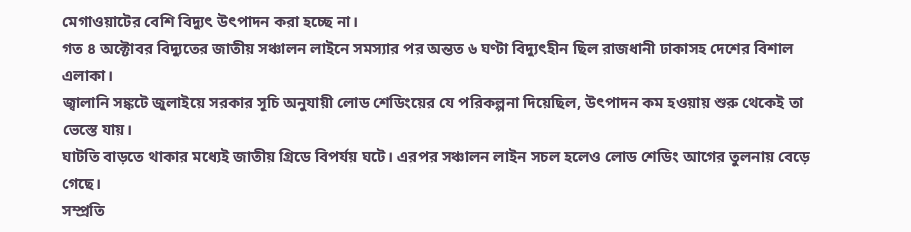মেগাওয়াটের বেশি বিদ্যুৎ উৎপাদন করা হচ্ছে না।
গত ৪ অক্টোবর বিদ্যুতের জাতীয় সঞ্চালন লাইনে সমস্যার পর অন্তত ৬ ঘণ্টা বিদ্যুৎহীন ছিল রাজধানী ঢাকাসহ দেশের বিশাল এলাকা।
জ্বালানি সঙ্কটে জুলাইয়ে সরকার সূচি অনুযায়ী লোড শেডিংয়ের যে পরিকল্পনা দিয়েছিল, উৎপাদন কম হওয়ায় শুরু থেকেই তা ভেস্তে যায়।
ঘাটতি বাড়তে থাকার মধ্যেই জাতীয় গ্রিডে বিপর্যয় ঘটে। এরপর সঞ্চালন লাইন সচল হলেও লোড শেডিং আগের তুলনায় বেড়ে গেছে।
সম্প্রতি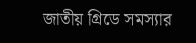জাতীয় গ্রিডে সমস্যার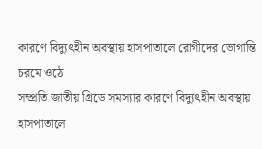কারণে বিদ্যুৎহীন অবস্থায় হাসপাতালে রোগীদের ভোগান্তি চরমে ওঠে
সম্প্রতি জাতীয় গ্রিডে সমস্যার কারণে বিদ্যুৎহীন অবস্থায় হাসপাতালে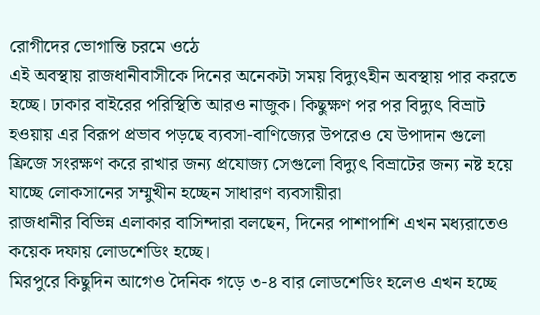রোগীদের ভোগান্তি চরমে ওঠে
এই অবস্থায় রাজধানীবাসীকে দিনের অনেকটা সময় বিদ্যুৎহীন অবস্থায় পার করতে হচ্ছে। ঢাকার বাইরের পরিস্থিতি আরও নাজুক। কিছুক্ষণ পর পর বিদ্যুৎ বিভ্রাট হওয়ায় এর বিরূপ প্রভাব পড়ছে ব্যবসা-বাণিজ্যের উপরেও যে উপাদান গুলো ফ্রিজে সংরক্ষণ করে রাখার জন্য প্রযোজ্য সেগুলো বিদ্যুৎ বিভ্রাটের জন্য নষ্ট হয়ে যাচ্ছে লোকসানের সম্মুখীন হচ্ছেন সাধারণ ব্যবসায়ীরা
রাজধানীর বিভিন্ন এলাকার বাসিন্দারা বলছেন, দিনের পাশাপাশি এখন মধ্যরাতেও কয়েক দফায় লোডশেডিং হচ্ছে।
মিরপুরে কিছুদিন আগেও দৈনিক গড়ে ৩-৪ বার লোডশেডিং হলেও এখন হচ্ছে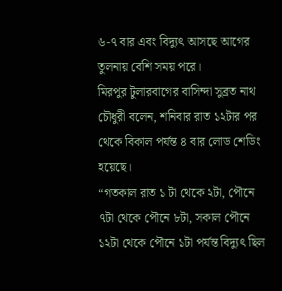৬-৭ বার এবং বিদ্যুৎ আসছে আগের তুলনায় বেশি সময় পরে।
মিরপুর টুলারবাগের বাসিন্দা সুব্রত নাথ চৌধুরী বলেন, শনিবার রাত ১২টার পর থেকে বিকাল পর্যন্ত ৪ বার লোড শেডিং হয়েছে।
“গতকাল রাত ১ টা থেকে ২টা, পৌনে ৭টা থেকে পৌনে ৮টা, সকাল পৌনে ১২টা থেকে পৌনে ১টা পর্যন্ত বিদ্যুৎ ছিল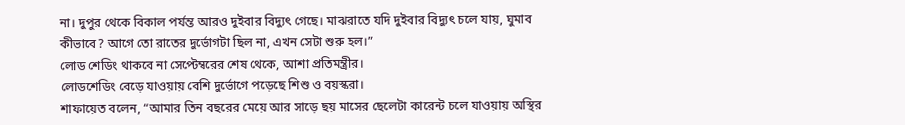না। দুপুর থেকে বিকাল পর্যন্ত আরও দুইবার বিদ্যুৎ গেছে। মাঝরাতে যদি দুইবার বিদ্যুৎ চলে যায়, ঘুমাব কীভাবে? আগে তো রাতের দুর্ভোগটা ছিল না, এখন সেটা শুরু হল।”
লোড শেডিং থাকবে না সেপ্টেম্বরের শেষ থেকে, আশা প্রতিমন্ত্রীর।
লোডশেডিং বেড়ে যাওয়ায় বেশি দুর্ভোগে পড়েছে শিশু ও বয়স্করা।
শাফায়েত বলেন, “আমার তিন বছরের মেয়ে আর সাড়ে ছয় মাসের ছেলেটা কারেন্ট চলে যাওয়ায় অস্থির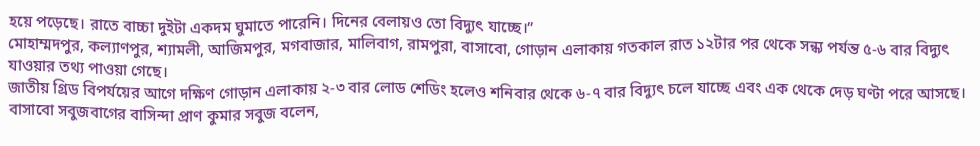হয়ে পড়েছে। রাতে বাচ্চা দুইটা একদম ঘুমাতে পারেনি। দিনের বেলায়ও তো বিদ্যুৎ যাচ্ছে।”
মোহাম্মদপুর, কল্যাণপুর, শ্যামলী, আজিমপুর, মগবাজার, মালিবাগ, রামপুরা, বাসাবো, গোড়ান এলাকায় গতকাল রাত ১২টার পর থেকে সন্ধ্য পর্যন্ত ৫-৬ বার বিদ্যুৎ যাওয়ার তথ্য পাওয়া গেছে।
জাতীয় গ্রিড বিপর্যয়ের আগে দক্ষিণ গোড়ান এলাকায় ২-৩ বার লোড শেডিং হলেও শনিবার থেকে ৬-৭ বার বিদ্যুৎ চলে যাচ্ছে এবং এক থেকে দেড় ঘণ্টা পরে আসছে।
বাসাবো সবুজবাগের বাসিন্দা প্রাণ কুমার সবুজ বলেন,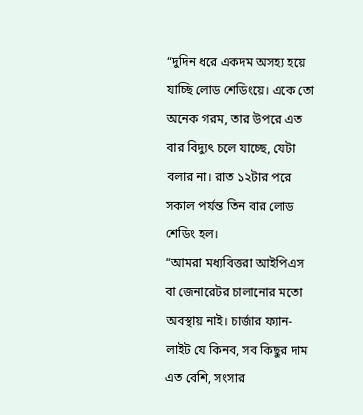“দুদিন ধরে একদম অসহ্য হয়ে যাচ্ছি লোড শেডিংয়ে। একে তো অনেক গরম, তার উপরে এত বার বিদ্যুৎ চলে যাচ্ছে, যেটা বলার না। রাত ১২টার পরে সকাল পর্যন্ত তিন বার লোড শেডিং হল।
“আমরা মধ্যবিত্তরা আইপিএস বা জেনারেটর চালানোর মতো অবস্থায় নাই। চার্জার ফ্যান-লাইট যে কিনব, সব কিছুর দাম এত বেশি, সংসার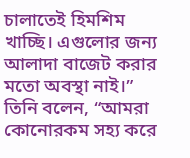চালাতেই হিমশিম খাচ্ছি। এগুলোর জন্য আলাদা বাজেট করার মতো অবস্থা নাই।”
তিনি বলেন, “আমরা কোনোরকম সহ্য করে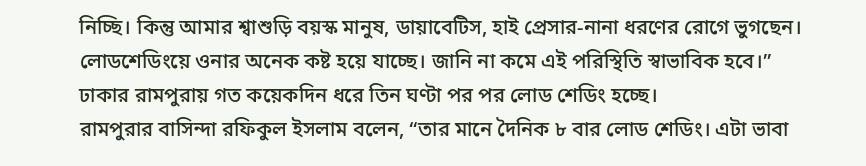নিচ্ছি। কিন্তু আমার শ্বাশুড়ি বয়স্ক মানুষ, ডায়াবেটিস, হাই প্রেসার-নানা ধরণের রোগে ভুগছেন। লোডশেডিংয়ে ওনার অনেক কষ্ট হয়ে যাচ্ছে। জানি না কমে এই পরিস্থিতি স্বাভাবিক হবে।”
ঢাকার রামপুরায় গত কয়েকদিন ধরে তিন ঘণ্টা পর পর লোড শেডিং হচ্ছে।
রামপুরার বাসিন্দা রফিকুল ইসলাম বলেন, “তার মানে দৈনিক ৮ বার লোড শেডিং। এটা ভাবা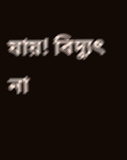যায়! বিদ্যুৎ না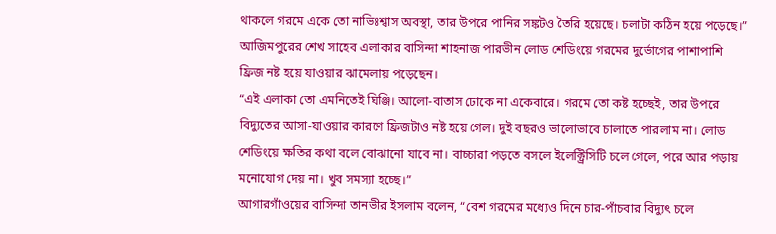থাকলে গরমে একে তো নাভিঃশ্বাস অবস্থা, তার উপরে পানির সঙ্কটও তৈরি হয়েছে। চলাটা কঠিন হয়ে পড়েছে।”
আজিমপুরের শেখ সাহেব এলাকার বাসিন্দা শাহনাজ পারভীন লোড শেডিংয়ে গরমের দুর্ভোগের পাশাপাশি ফ্রিজ নষ্ট হয়ে যাওয়ার ঝামেলায় পড়েছেন।
“এই এলাকা তো এমনিতেই ঘিঞ্জি। আলো-বাতাস ঢোকে না একেবারে। গরমে তো কষ্ট হচ্ছেই, তার উপরে বিদ্যুতের আসা-যাওয়ার কারণে ফ্রিজটাও নষ্ট হয়ে গেল। দুই বছরও ভালোভাবে চালাতে পারলাম না। লোড শেডিংয়ে ক্ষতির কথা বলে বোঝানো যাবে না। বাচ্চারা পড়তে বসলে ইলেক্ট্রিসিটি চলে গেলে, পরে আর পড়ায় মনোযোগ দেয় না। খুব সমস্যা হচ্ছে।”
আগারগাঁওয়ের বাসিন্দা তানভীর ইসলাম বলেন, “বেশ গরমের মধ্যেও দিনে চার-পাঁচবার বিদ্যুৎ চলে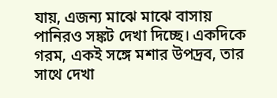যায়, এজন্য মাঝে মাঝে বাসায় পানিরও সঙ্কট দেখা দিচ্ছে। একদিকে গরম, একই সঙ্গে মশার উপদ্রব, তার সাথে দেখা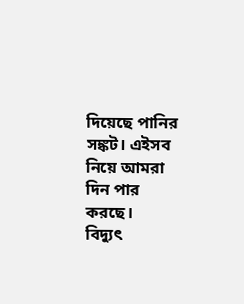দিয়েছে পানির সঙ্কট। এইসব নিয়ে আমরা দিন পার করছে।
বিদ্যুৎ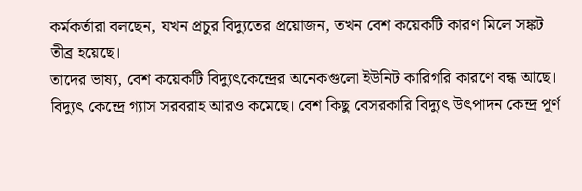কর্মকর্তারা বলছেন, যখন প্রচুর বিদ্যুতের প্রয়োজন, তখন বেশ কয়েকটি কারণ মিলে সঙ্কট তীব্র হয়েছে।
তাদের ভাষ্য, বেশ কয়েকটি বিদ্যুৎকেন্দ্রের অনেকগুলো ইউনিট কারিগরি কারণে বন্ধ আছে। বিদ্যুৎ কেন্দ্রে গ্যাস সরবরাহ আরও কমেছে। বেশ কিছু বেসরকারি বিদ্যুৎ উৎপাদন কেন্দ্র পূর্ণ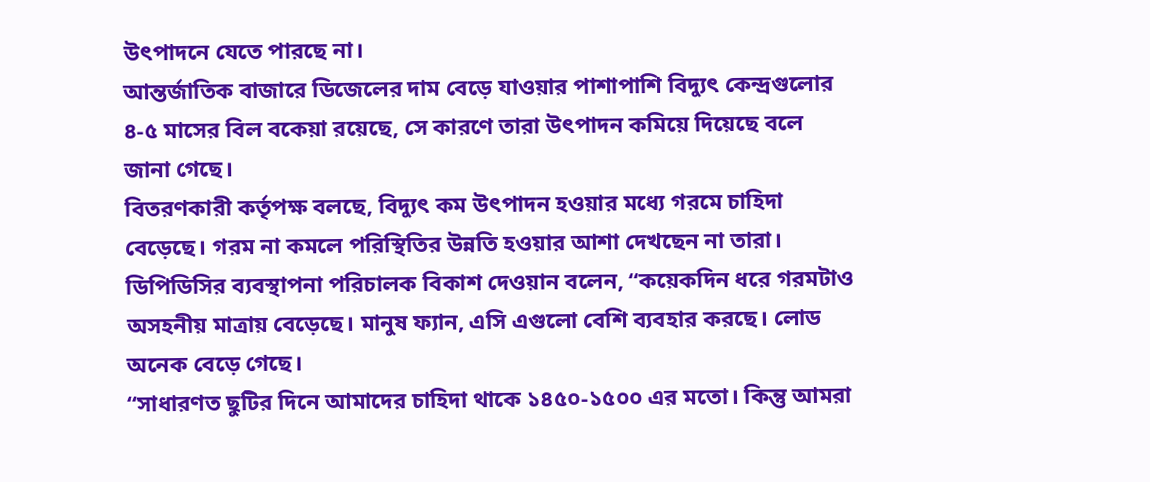উৎপাদনে যেতে পারছে না।
আন্তর্জাতিক বাজারে ডিজেলের দাম বেড়ে যাওয়ার পাশাপাশি বিদ্যুৎ কেন্দ্রগুলোর ৪-৫ মাসের বিল বকেয়া রয়েছে, সে কারণে তারা উৎপাদন কমিয়ে দিয়েছে বলে জানা গেছে।
বিতরণকারী কর্তৃপক্ষ বলছে, বিদ্যুৎ কম উৎপাদন হওয়ার মধ্যে গরমে চাহিদা বেড়েছে। গরম না কমলে পরিস্থিতির উন্নতি হওয়ার আশা দেখছেন না তারা।
ডিপিডিসির ব্যবস্থাপনা পরিচালক বিকাশ দেওয়ান বলেন, “কয়েকদিন ধরে গরমটাও অসহনীয় মাত্রায় বেড়েছে। মানুষ ফ্যান, এসি এগুলো বেশি ব্যবহার করছে। লোড অনেক বেড়ে গেছে।
“সাধারণত ছুটির দিনে আমাদের চাহিদা থাকে ১৪৫০-১৫০০ এর মতো। কিন্তু আমরা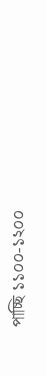পাচ্ছি ১১০০-১২০০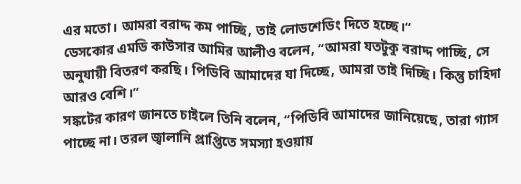এর মতো। আমরা বরাদ্দ কম পাচ্ছি, তাই লোডশেডিং দিতে হচ্ছে।“
ডেসকোর এমডি কাউসার আমির আলীও বলেন, “আমরা যতটুকু বরাদ্দ পাচ্ছি, সে অনুযায়ী বিতরণ করছি। পিডিবি আমাদের যা দিচ্ছে, আমরা তাই দিচ্ছি। কিন্তু চাহিদা আরও বেশি।”
সঙ্কটের কারণ জানতে চাইলে তিনি বলেন, “পিডিবি আমাদের জানিয়েছে, তারা গ্যাস পাচ্ছে না। তরল জ্বালানি প্রাপ্তিতে সমস্যা হওয়ায়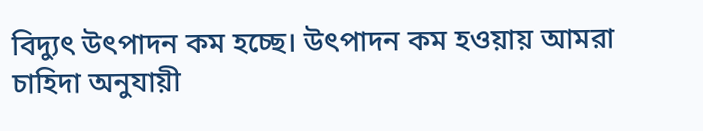বিদ্যুৎ উৎপাদন কম হচ্ছে। উৎপাদন কম হওয়ায় আমরা চাহিদা অনুযায়ী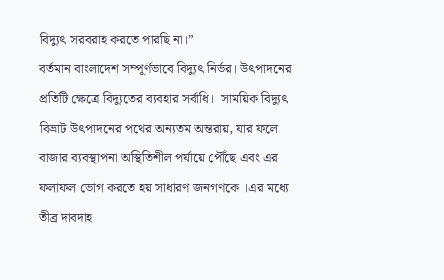বিদ্যুৎ সরবরাহ করতে পারছি না।”
বর্তমান বাংলাদেশ সম্পূর্ণভাবে বিদ্যুৎ নির্ভর। উৎপাদনের প্রতিটি ক্ষেত্রে বিদ্যুতের ব্যবহার সর্বাধি।  সাময়িক বিদ্যুৎ বিভ্রাট উৎপাদনের পথের অন্যতম অন্তরায়, যার ফলে বাজার ব্যবস্থাপনা অস্থিতিশীল পর্যায়ে পৌঁছে এবং এর ফলাফল ভোগ করতে হয় সাধারণ জনগণকে ।এর মধ্যে তীব্র দাবদাহ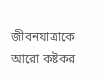জীবনযাত্রাকে আরো কষ্টকর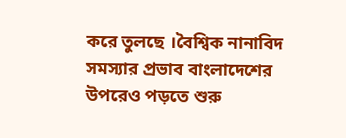করে তুলছে ।বৈশ্বিক নানাবিদ সমস্যার প্রভাব বাংলাদেশের উপরেও পড়তে শুরু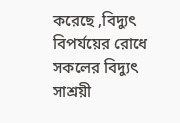করেছে ,বিদ্যুৎ বিপর্যয়ের রোধে সকলের বিদ্যুৎ সাশ্রয়ী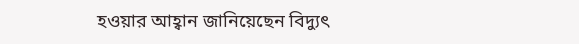হওয়ার আহ্বান জানিয়েছেন বিদ্যুৎ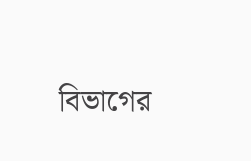বিভাগের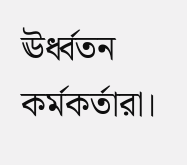ঊর্ধ্বতন কর্মকর্তারা।